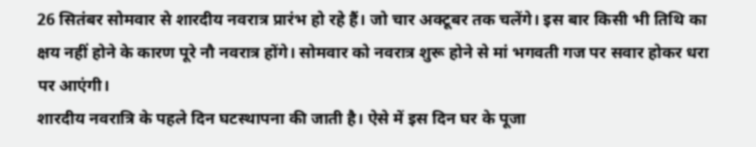26 सितंबर सोमवार से शारदीय नवरात्र प्रारंभ हो रहे हैं। जो चार अक्टूबर तक चलेंगे। इस बार किसी भी तिथि का क्षय नहीं होने के कारण पूरे नौ नवरात्र होंगे। सोमवार को नवरात्र शुरू होने से मां भगवती गज पर सवार होकर धरा पर आएंगी।
शारदीय नवरात्रि के पहले दिन घटस्थापना की जाती है। ऐसे में इस दिन घर के पूजा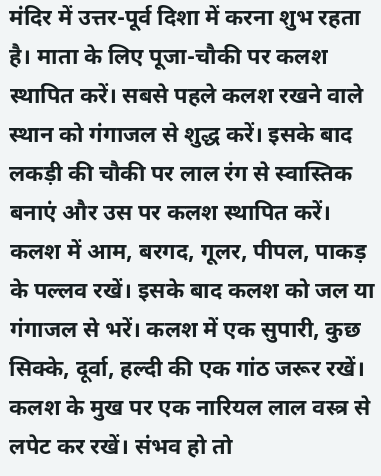मंदिर में उत्तर-पूर्व दिशा में करना शुभ रहता है। माता के लिए पूजा-चौकी पर कलश स्थापित करें। सबसे पहले कलश रखने वाले स्थान को गंगाजल से शुद्ध करें। इसके बाद लकड़ी की चौकी पर लाल रंग से स्वास्तिक बनाएं और उस पर कलश स्थापित करें।
कलश में आम, बरगद, गूलर, पीपल, पाकड़ के पल्लव रखें। इसके बाद कलश को जल या गंगाजल से भरें। कलश में एक सुपारी, कुछ सिक्के, दूर्वा, हल्दी की एक गांठ जरूर रखें। कलश के मुख पर एक नारियल लाल वस्त्र से लपेट कर रखें। संभव हो तो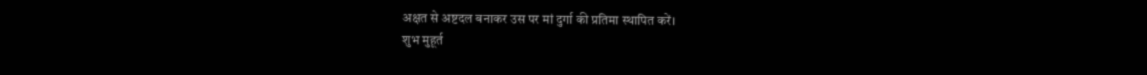अक्षत से अष्टदल बनाकर उस पर मां दुर्गा की प्रतिमा स्थापित करें।
शुभ मुहूर्त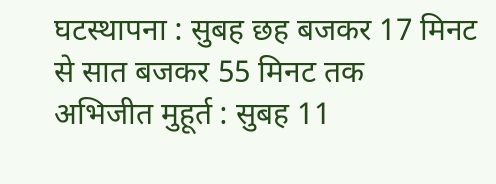घटस्थापना : सुबह छह बजकर 17 मिनट से सात बजकर 55 मिनट तक
अभिजीत मुहूर्त : सुबह 11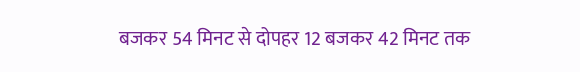बजकर 54 मिनट से दोपहर 12 बजकर 42 मिनट तक